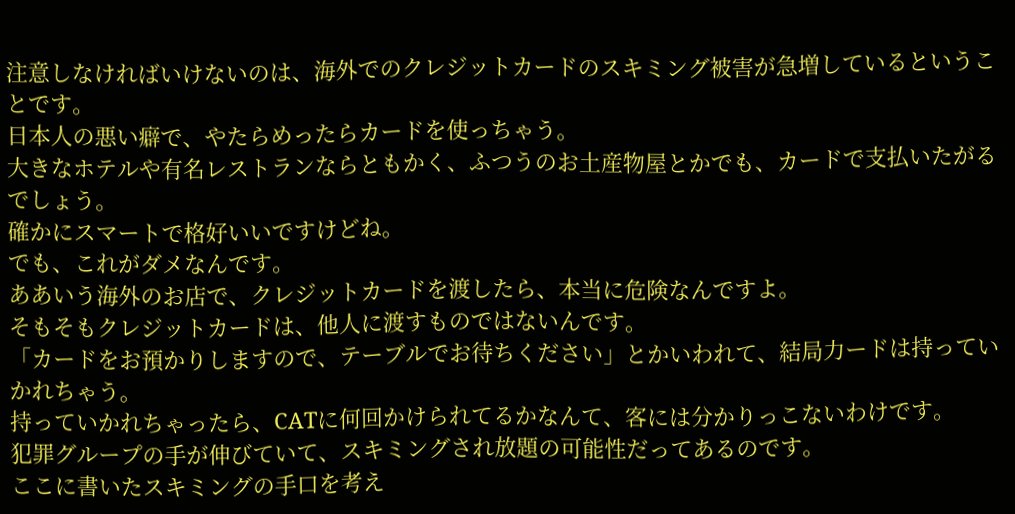注意しなければいけないのは、海外でのクレジットカードのスキミング被害が急増しているということです。
日本人の悪い癖で、やたらめったらカードを使っちゃう。
大きなホテルや有名レストランならともかく、ふつうのお土産物屋とかでも、カードで支払いたがるでしょう。
確かにスマートで格好いいですけどね。
でも、これがダメなんです。
ああいう海外のお店で、クレジットカードを渡したら、本当に危険なんですよ。
そもそもクレジットカードは、他人に渡すものではないんです。
「カードをお預かりしますので、テーブルでお待ちください」とかいわれて、結局力ードは持っていかれちゃう。
持っていかれちゃったら、CATに何回かけられてるかなんて、客には分かりっこないわけです。
犯罪グループの手が伸びていて、スキミングされ放題の可能性だってあるのです。
ここに書いたスキミングの手口を考え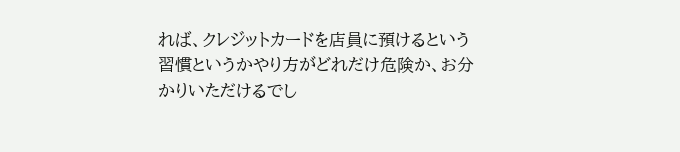れば、クレジットカードを店員に預けるという習慣というかやり方がどれだけ危険か、お分かりいただけるでし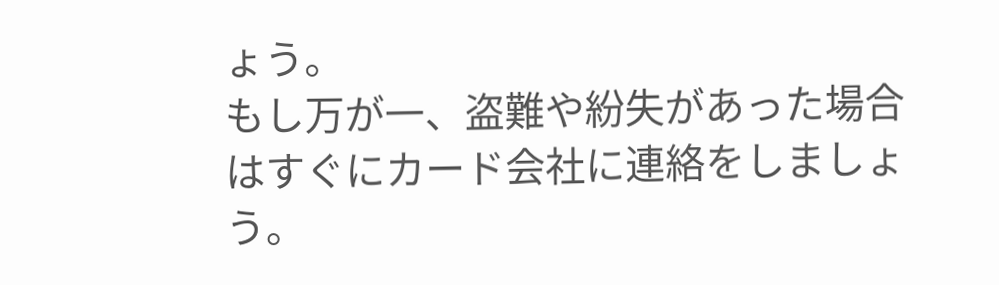ょう。
もし万が一、盗難や紛失があった場合はすぐにカード会社に連絡をしましょう。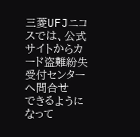三菱UFJニコスでは、公式サイトからカード盗難紛失受付センターへ問合せ
できるようになって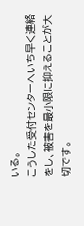いる。
こうした受付センターへいち早く連絡をし、被害を最小限に抑えることが大切です。